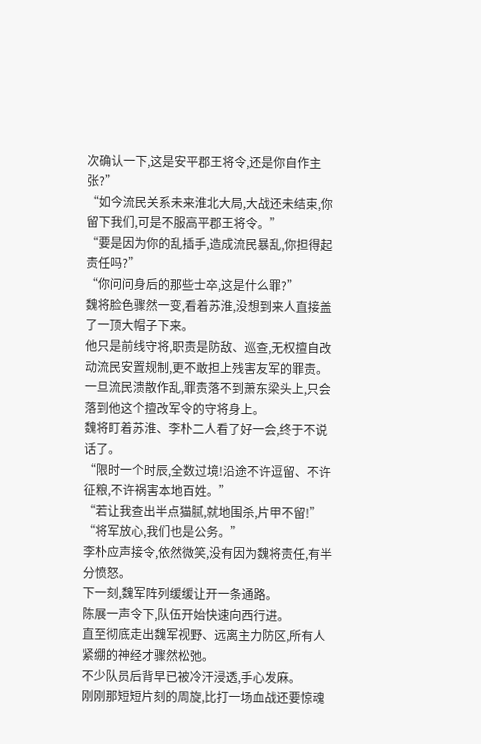次确认一下,这是安平郡王将令,还是你自作主张?”
“如今流民关系未来淮北大局,大战还未结束,你留下我们,可是不服高平郡王将令。”
“要是因为你的乱插手,造成流民暴乱,你担得起责任吗?”
“你问问身后的那些士卒,这是什么罪?”
魏将脸色骤然一变,看着苏淮,没想到来人直接盖了一顶大帽子下来。
他只是前线守将,职责是防敌、巡查,无权擅自改动流民安置规制,更不敢担上残害友军的罪责。
一旦流民溃散作乱,罪责落不到萧东梁头上,只会落到他这个擅改军令的守将身上。
魏将盯着苏淮、李朴二人看了好一会,终于不说话了。
“限时一个时辰,全数过境!沿途不许逗留、不许征粮,不许祸害本地百姓。”
“若让我查出半点猫腻,就地围杀,片甲不留!”
“将军放心,我们也是公务。”
李朴应声接令,依然微笑,没有因为魏将责任,有半分愤怒。
下一刻,魏军阵列缓缓让开一条通路。
陈展一声令下,队伍开始快速向西行进。
直至彻底走出魏军视野、远离主力防区,所有人紧绷的神经才骤然松弛。
不少队员后背早已被冷汗浸透,手心发麻。
刚刚那短短片刻的周旋,比打一场血战还要惊魂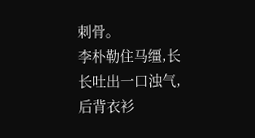刺骨。
李朴勒住马缰,长长吐出一口浊气,后背衣衫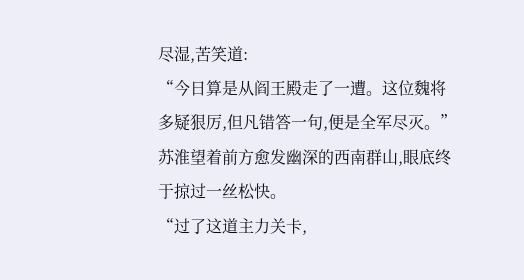尽湿,苦笑道:
“今日算是从阎王殿走了一遭。这位魏将多疑狠厉,但凡错答一句,便是全军尽灭。”
苏淮望着前方愈发幽深的西南群山,眼底终于掠过一丝松快。
“过了这道主力关卡,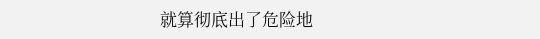就算彻底出了危险地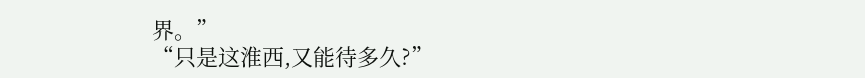界。”
“只是这淮西,又能待多久?”